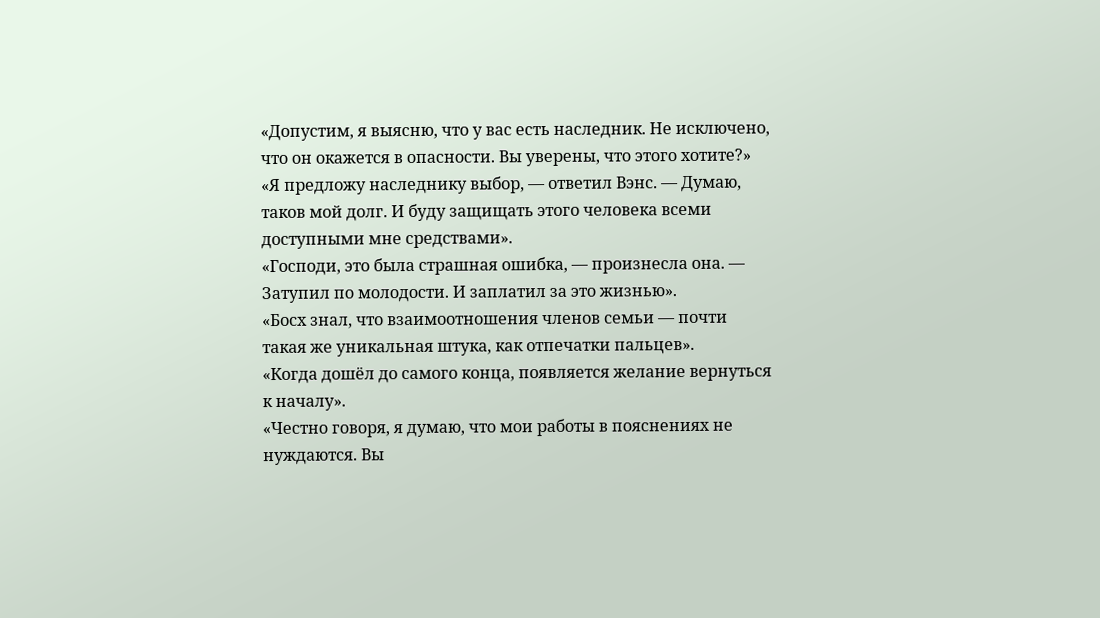«Допустим, я выясню, что у вас есть наследник. Не исключено, что он окажется в опасности. Вы уверены, что этого хотите?»
«Я предложу наследнику выбор, — ответил Вэнс. — Думаю, таков мой долг. И буду защищать этого человека всеми доступными мне средствами».
«Господи, это была страшная ошибка, — произнесла она. — Затупил по молодости. И заплатил за это жизнью».
«Босх знал, что взаимоотношения членов семьи — почти такая же уникальная штука, как отпечатки пальцев».
«Когда дошёл до самого конца, появляется желание вернуться к началу».
«Честно говоря, я думаю, что мои работы в пояснениях не нуждаются. Вы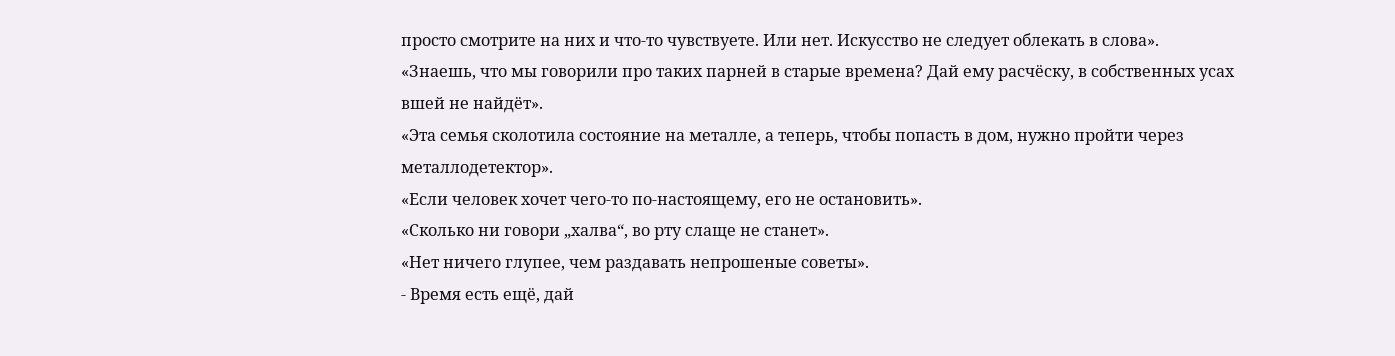просто смотрите на них и что‑то чувствуете. Или нет. Искусство не следует облекать в слова».
«Знаешь, что мы говорили про таких парней в старые времена? Дай ему расчёску, в собственных усах вшей не найдёт».
«Эта семья сколотила состояние на металле, а теперь, чтобы попасть в дом, нужно пройти через металлодетектор».
«Если человек хочет чего‑то по‑настоящему, его не остановить».
«Сколько ни говори „халва“, во рту слаще не станет».
«Нет ничего глупее, чем раздавать непрошеные советы».
- Время есть ещё, дай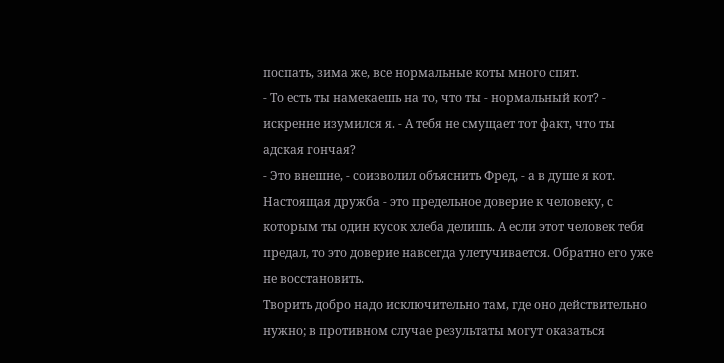поспать, зима же, все нормальные коты много спят.
- То есть ты намекаешь на то, что ты - нормальный кот? - искренне изумился я. - А тебя не смущает тот факт, что ты адская гончая?
- Это внешне, - соизволил объяснить Фред, - а в душе я кот.
Настоящая дружба - это предельное доверие к человеку, с которым ты один кусок хлеба делишь. А если этот человек тебя предал, то это доверие навсегда улетучивается. Обратно его уже не восстановить.
Творить добро надо исключительно там, где оно действительно нужно; в противном случае результаты могут оказаться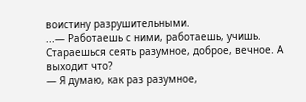воистину разрушительными.
...— Работаешь с ними, работаешь, учишь. Стараешься сеять разумное, доброе, вечное. А выходит что?
— Я думаю, как раз разумное,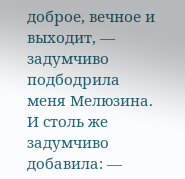доброе, вечное и выходит, — задумчиво подбодрила меня Мелюзина. И столь же задумчиво добавила: —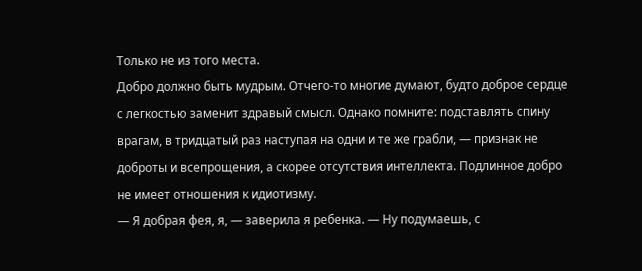Только не из того места.
Добро должно быть мудрым. Отчего-то многие думают, будто доброе сердце с легкостью заменит здравый смысл. Однако помните: подставлять спину врагам, в тридцатый раз наступая на одни и те же грабли, — признак не доброты и всепрощения, а скорее отсутствия интеллекта. Подлинное добро не имеет отношения к идиотизму.
— Я добрая фея, я, — заверила я ребенка. — Ну подумаешь, с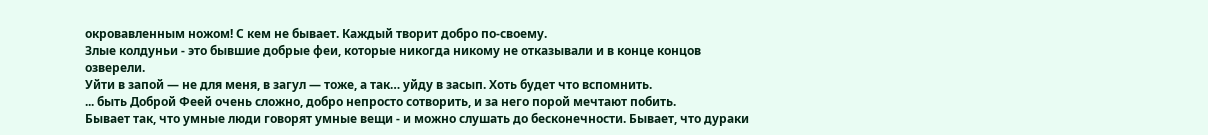окровавленным ножом! С кем не бывает. Каждый творит добро по-своему.
Злые колдуньи - это бывшие добрые феи, которые никогда никому не отказывали и в конце концов озверели.
Уйти в запой — не для меня, в загул — тоже, а так… уйду в засып. Хоть будет что вспомнить.
... быть Доброй Феей очень сложно, добро непросто сотворить, и за него порой мечтают побить.
Бывает так, что умные люди говорят умные вещи - и можно слушать до бесконечности. Бывает, что дураки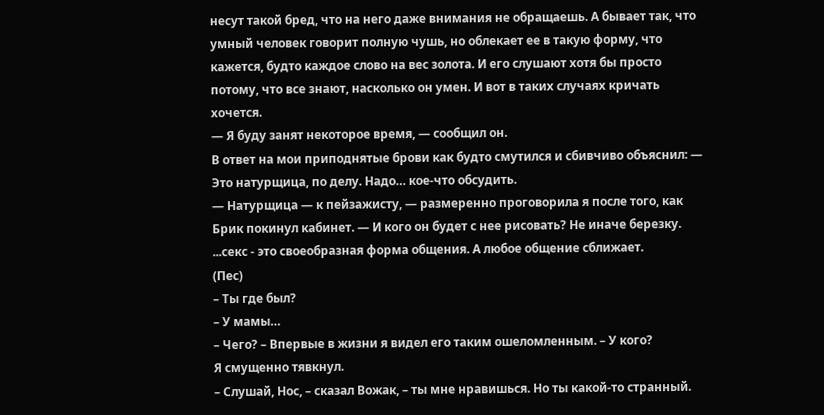несут такой бред, что на него даже внимания не обращаешь. А бывает так, что умный человек говорит полную чушь, но облекает ее в такую форму, что кажется, будто каждое слово на вес золота. И его слушают хотя бы просто потому, что все знают, насколько он умен. И вот в таких случаях кричать хочется.
— Я буду занят некоторое время, — сообщил он.
В ответ на мои приподнятые брови как будто смутился и сбивчиво объяснил: — Это натурщица, по делу. Надо… кое-что обсудить.
— Натурщица — к пейзажисту, — размеренно проговорила я после того, как Брик покинул кабинет. — И кого он будет с нее рисовать? Не иначе березку.
...секс - это своеобразная форма общения. А любое общение сближает.
(Пес)
– Ты где был?
– У мамы…
– Чего? – Впервые в жизни я видел его таким ошеломленным. – У кого?
Я смущенно тявкнул.
– Слушай, Нос, – сказал Вожак, – ты мне нравишься. Но ты какой-то странный.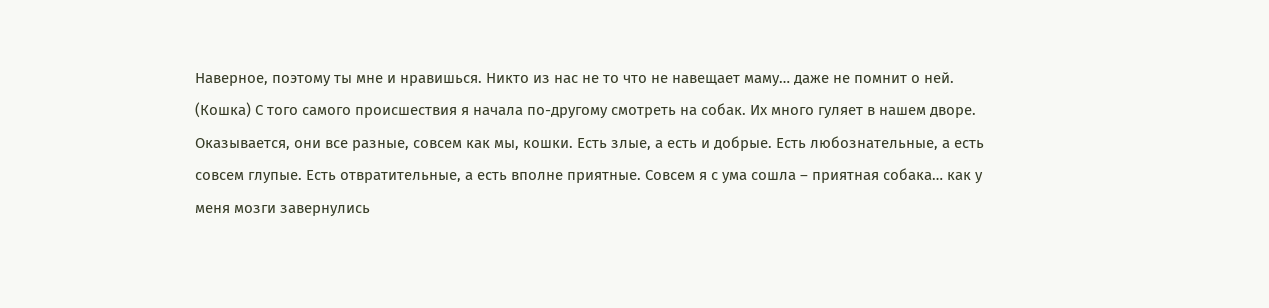Наверное, поэтому ты мне и нравишься. Никто из нас не то что не навещает маму… даже не помнит о ней.
(Кошка) С того самого происшествия я начала по-другому смотреть на собак. Их много гуляет в нашем дворе. Оказывается, они все разные, совсем как мы, кошки. Есть злые, а есть и добрые. Есть любознательные, а есть совсем глупые. Есть отвратительные, а есть вполне приятные. Совсем я с ума сошла – приятная собака… как у меня мозги завернулись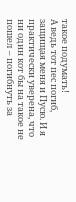такое подумать!
А ведь тот пес погиб, защищая меня и Пусю. И я практически уверена, что ни один кот бы на такое не пошел – погибнуть за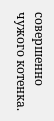совершенно чужого котенка.